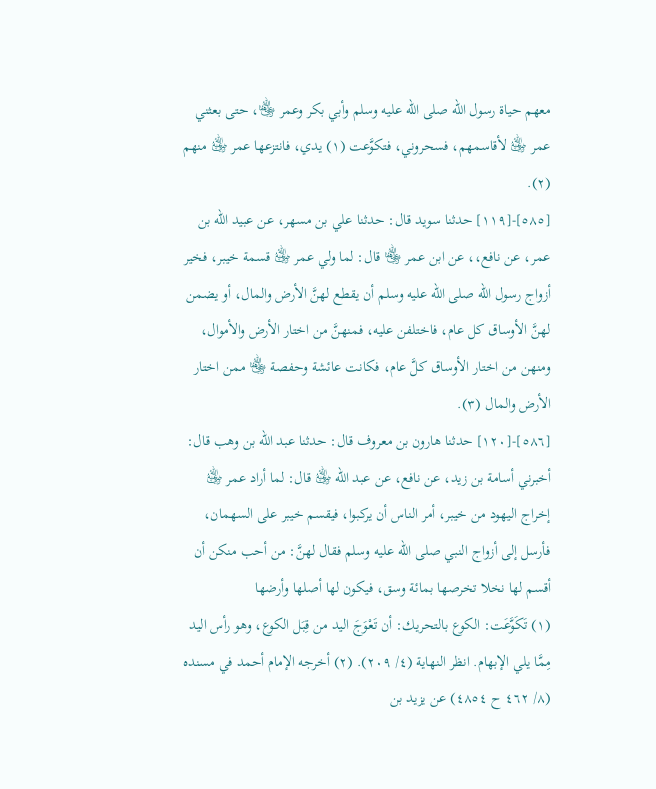معهم حياة رسول الله صلى الله عليه وسلم وأبي بكر وعمر ﵄، حتى بعثني عمر ﵁ لأقاسمهم، فسحروني، فتكوَّعت (١) يدي، فانتزعها عمر ﵁ منهم (٢).
[٥٨٥]-[١١٩] حدثنا سويد قال: حدثنا علي بن مسهر، عن عبيد الله بن عمر، عن نافع،، عن ابن عمر ﵄ قال: لما ولي عمر ﵁ قسمة خيبر، فخير أزواج رسول الله صلى الله عليه وسلم أن يقطع لهنَّ الأرض والمال، أو يضمن لهنَّ الأوساق كل عام، فاختلفن عليه، فمنهنَّ من اختار الأرض والأموال، ومنهن من اختار الأوساق كلَّ عام، فكانت عائشة وحفصة ﵄ ممن اختار الأرض والمال (٣).
[٥٨٦]-[١٢٠] حدثنا هارون بن معروف قال: حدثنا عبد الله بن وهب قال: أخبرني أسامة بن زيد، عن نافع، عن عبد الله ﵁ قال: لما أراد عمر ﵁ إخراج اليهود من خيبر، أمر الناس أن يركبوا، فيقسم خيبر على السهمان، فأرسل إلى أزواج النبي صلى الله عليه وسلم فقال لهنَّ: من أحب منكن أن أقسم لها نخلا تخرصها بمائة وسق، فيكون لها أصلها وأرضها
(١) تَكَوَّعَت: الكوع بالتحريك: أن تَعْوَجَ اليد من قِبَل الكوع، وهو رأس اليد مِمَّا يلي الإبهام. انظر النهاية (٤/ ٢٠٩). (٢) أخرجه الإمام أحمد في مسنده (٨/ ٤٦٢ ح ٤٨٥٤) عن يزيد بن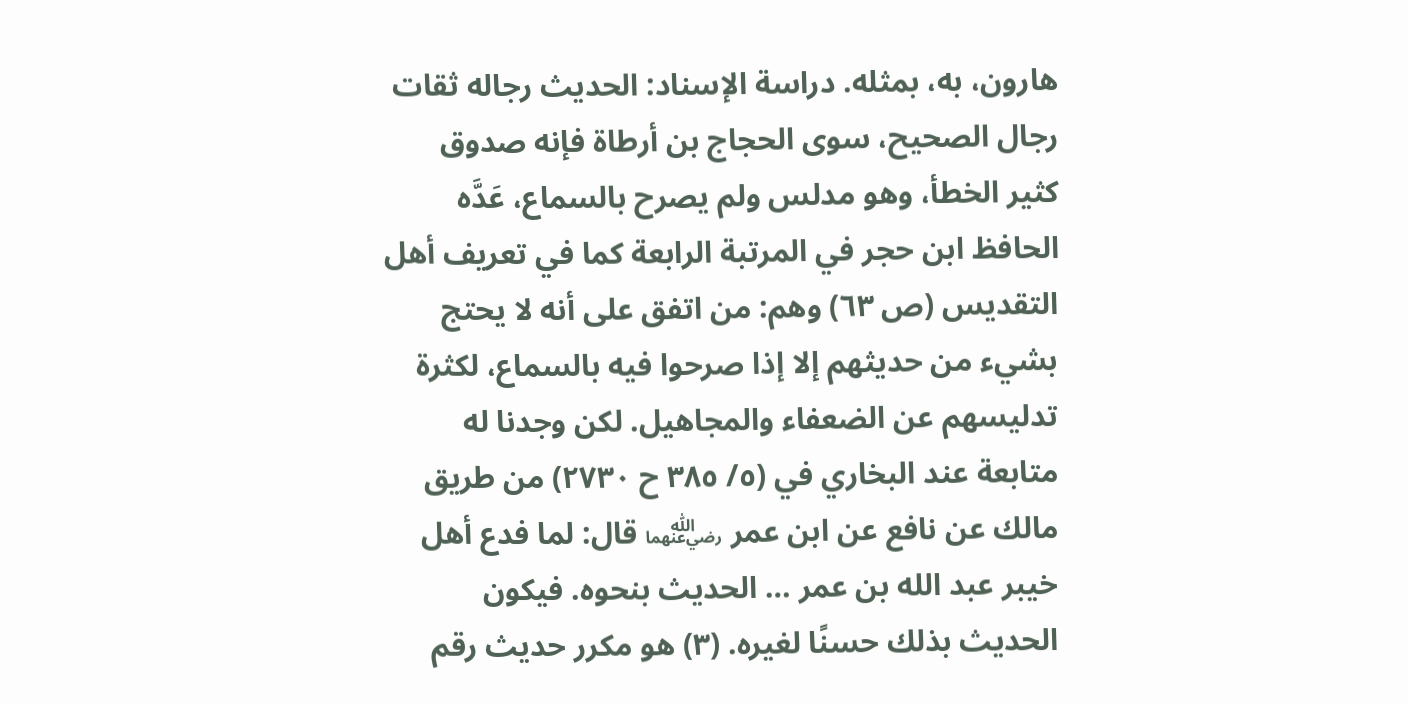هارون، به، بمثله. دراسة الإسناد: الحديث رجاله ثقات رجال الصحيح، سوى الحجاج بن أرطاة فإنه صدوق كثير الخطأ، وهو مدلس ولم يصرح بالسماع، عَدَّه الحافظ ابن حجر في المرتبة الرابعة كما في تعريف أهل التقديس (ص ٦٣) وهم: من اتفق على أنه لا يحتج بشيء من حديثهم إلا إذا صرحوا فيه بالسماع، لكثرة تدليسهم عن الضعفاء والمجاهيل. لكن وجدنا له متابعة عند البخاري في (٥/ ٣٨٥ ح ٢٧٣٠) من طريق مالك عن نافع عن ابن عمر ﵄ قال: لما فدع أهل خيبر عبد الله بن عمر … الحديث بنحوه. فيكون الحديث بذلك حسنًا لغيره. (٣) هو مكرر حديث رقم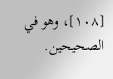[١٠٨]، وهو في الصحيحين.